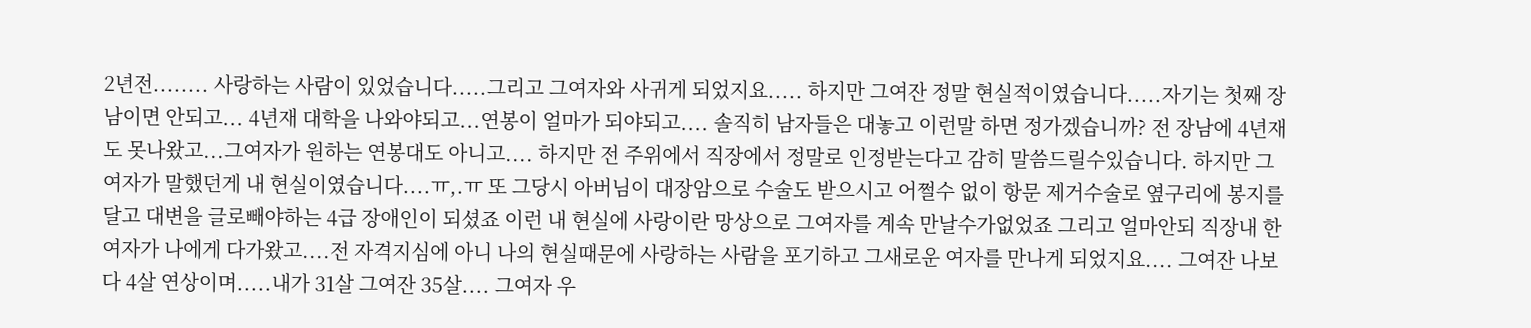2년전........ 사랑하는 사람이 있었습니다.....그리고 그여자와 사귀게 되었지요..... 하지만 그여잔 정말 현실적이였습니다.....자기는 첫째 장남이면 안되고... 4년재 대학을 나와야되고...연봉이 얼마가 되야되고.... 솔직히 남자들은 대놓고 이런말 하면 정가겠습니까? 전 장남에 4년재도 못나왔고...그여자가 원하는 연봉대도 아니고.... 하지만 전 주위에서 직장에서 정말로 인정받는다고 감히 말씀드릴수있습니다. 하지만 그여자가 말했던게 내 현실이였습니다....ㅠ,.ㅠ 또 그당시 아버님이 대장암으로 수술도 받으시고 어쩔수 없이 항문 제거수술로 옆구리에 봉지를 달고 대변을 글로빼야하는 4급 장애인이 되셨죠 이런 내 현실에 사랑이란 망상으로 그여자를 계속 만날수가없었죠 그리고 얼마안되 직장내 한여자가 나에게 다가왔고....전 자격지심에 아니 나의 현실때문에 사랑하는 사람을 포기하고 그새로운 여자를 만나게 되었지요.... 그여잔 나보다 4살 연상이며.....내가 31살 그여잔 35살.... 그여자 우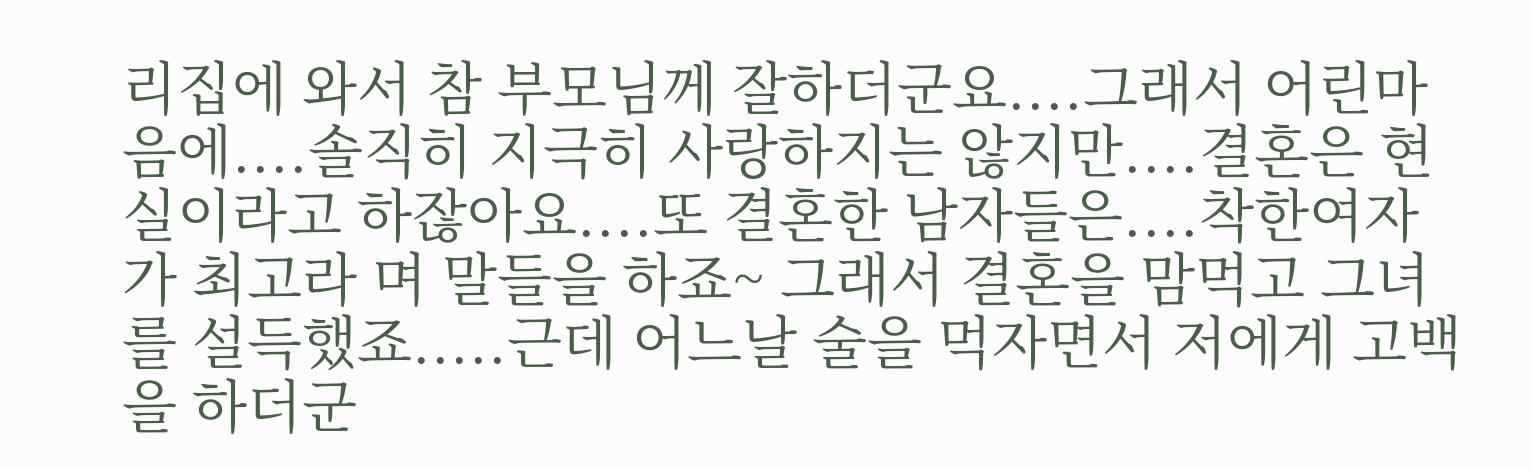리집에 와서 참 부모님께 잘하더군요....그래서 어린마음에....솔직히 지극히 사랑하지는 않지만....결혼은 현실이라고 하잖아요....또 결혼한 남자들은....착한여자가 최고라 며 말들을 하죠~ 그래서 결혼을 맘먹고 그녀를 설득했죠.....근데 어느날 술을 먹자면서 저에게 고백을 하더군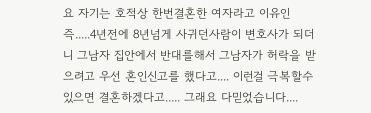요 자기는 호적상 한번결혼한 여자라고 이유인즉.....4년전에 8년넘게 사귀던사람이 변호사가 되더니 그남자 집안에서 반대를해서 그남자가 허락을 받으려고 우선 혼인신고를 했다고.... 이런걸 극복할수있으면 결혼하겠다고..... 그래요 다믿었습니다....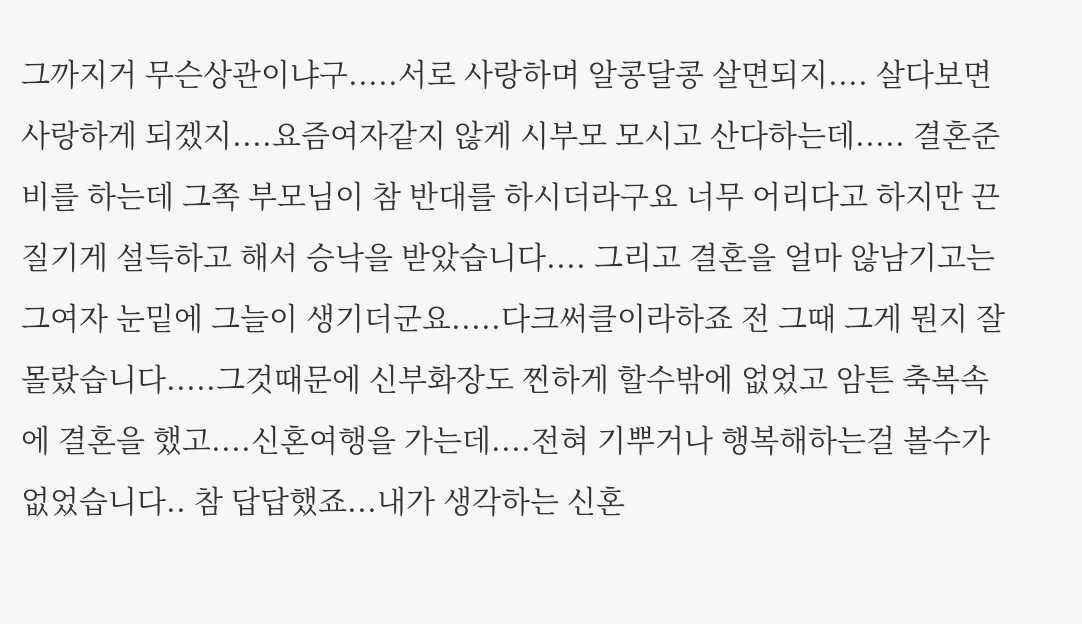그까지거 무슨상관이냐구.....서로 사랑하며 알콩달콩 살면되지.... 살다보면 사랑하게 되겠지....요즘여자같지 않게 시부모 모시고 산다하는데..... 결혼준비를 하는데 그쪽 부모님이 참 반대를 하시더라구요 너무 어리다고 하지만 끈질기게 설득하고 해서 승낙을 받았습니다.... 그리고 결혼을 얼마 않남기고는 그여자 눈밑에 그늘이 생기더군요.....다크써클이라하죠 전 그때 그게 뭔지 잘몰랐습니다.....그것때문에 신부화장도 찐하게 할수밖에 없었고 암튼 축복속에 결혼을 했고....신혼여행을 가는데....전혀 기뿌거나 행복해하는걸 볼수가없었습니다.. 참 답답했죠...내가 생각하는 신혼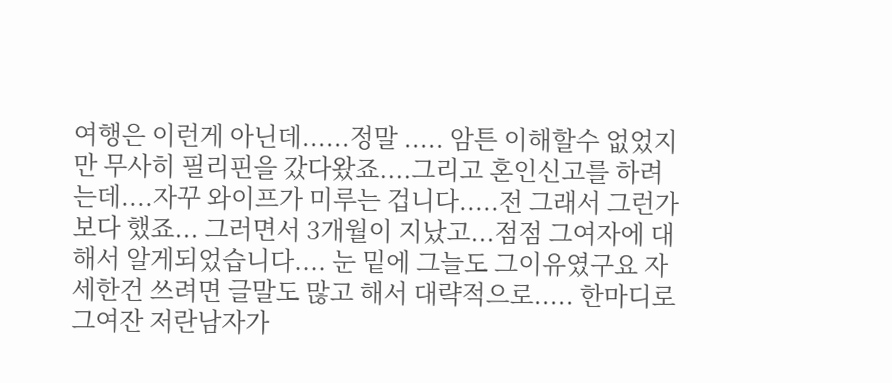여행은 이런게 아닌데......정말 ..... 암튼 이해할수 없었지만 무사히 필리핀을 갔다왔죠....그리고 혼인신고를 하려는데....자꾸 와이프가 미루는 겁니다.....전 그래서 그런가보다 했죠... 그러면서 3개월이 지났고...점점 그여자에 대해서 알게되었습니다.... 눈 밑에 그늘도 그이유였구요 자세한건 쓰려면 글말도 많고 해서 대략적으로..... 한마디로 그여잔 저란남자가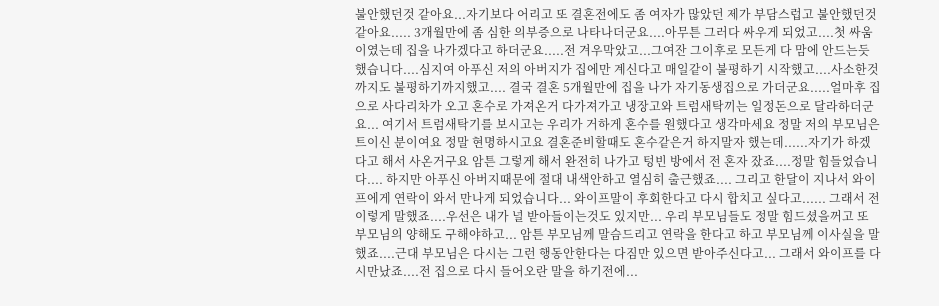불안했던것 같아요...자기보다 어리고 또 결혼전에도 좀 여자가 많았던 제가 부담스럽고 불안했던것 같아요..... 3개월만에 좀 심한 의부증으로 나타나더군요....아무튼 그러다 싸우게 되었고....첫 싸움이였는데 집을 나가겠다고 하더군요.....전 겨우막았고...그여잔 그이후로 모든게 다 맘에 안드는듯 했습니다....심지여 아푸신 저의 아버지가 집에만 계신다고 매일같이 불평하기 시작했고....사소한것 까지도 불평하기까지했고.... 결국 결혼 5개월만에 집을 나가 자기동생집으로 가더군요.....얼마후 집으로 사다리차가 오고 혼수로 가져온거 다가져가고 냉장고와 트럼새탁끼는 일정돈으로 달라하더군요... 여기서 트럼새탁기를 보시고는 우리가 거하게 혼수를 원했다고 생각마세요 정말 저의 부모님은 트이신 분이여요 정말 현명하시고요 결혼준비할때도 혼수같은거 하지말자 했는데......자기가 하겠다고 해서 사온거구요 암튼 그렇게 해서 완전히 나가고 텅빈 방에서 전 혼자 잤죠....정말 힘들었습니다.... 하지만 아푸신 아버지때문에 절대 내색안하고 열심히 출근했죠.... 그리고 한달이 지나서 와이프에게 연락이 와서 만나게 되었습니다... 와이프말이 후회한다고 다시 합치고 싶다고...... 그래서 전 이렇게 말했죠....우선은 내가 널 받아들이는것도 있지만... 우리 부모님들도 정말 힘드셨을꺼고 또 부모님의 양해도 구해야하고... 암튼 부모님께 말슴드리고 연락을 한다고 하고 부모님께 이사실을 말했죠....근대 부모님은 다시는 그런 행동안한다는 다짐만 있으면 받아주신다고... 그래서 와이프를 다시만났죠....전 집으로 다시 들어오란 말을 하기전에...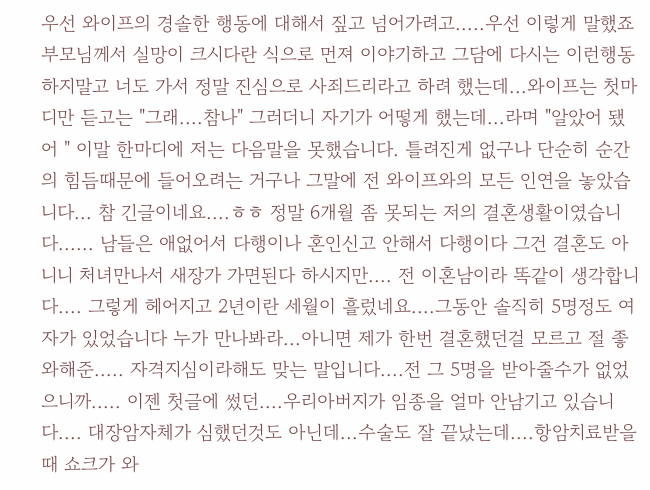우선 와이프의 경솔한 행동에 대해서 짚고 넘어가려고.....우선 이렇게 말했죠 부모님께서 실망이 크시다란 식으로 먼져 이야기하고 그담에 다시는 이런행동하지말고 너도 가서 정말 진심으로 사죄드리라고 하려 했는데...와이프는 첫마디만 듣고는 "그래....참나" 그러더니 자기가 어떻게 했는데...라며 "알았어 됐어 " 이말 한마디에 저는 다음말을 못했습니다. 틀려진게 없구나 단순히 순간의 힘듬때문에 들어오려는 거구나 그말에 전 와이프와의 모든 인연을 놓았습니다... 참 긴글이네요....ㅎㅎ 정말 6개월 좀 못되는 저의 결혼생활이였습니다...... 남들은 애없어서 다행이나 혼인신고 안해서 다행이다 그건 결혼도 아니니 처녀만나서 새장가 가면된다 하시지만.... 전 이혼남이라 똑같이 생각합니다.... 그렇게 헤어지고 2년이란 세월이 흘렀네요....그동안 솔직히 5명정도 여자가 있었습니다 누가 만나봐라...아니면 제가 한번 결혼했던걸 모르고 절 좋와해준..... 자격지심이라해도 맞는 말입니다....전 그 5명을 받아줄수가 없었으니까..... 이젠 첫글에 썼던....우리아버지가 임종을 얼마 안남기고 있습니다.... 대장암자체가 심했던것도 아닌데...수술도 잘 끝났는데....항암치료받을때 쇼크가 와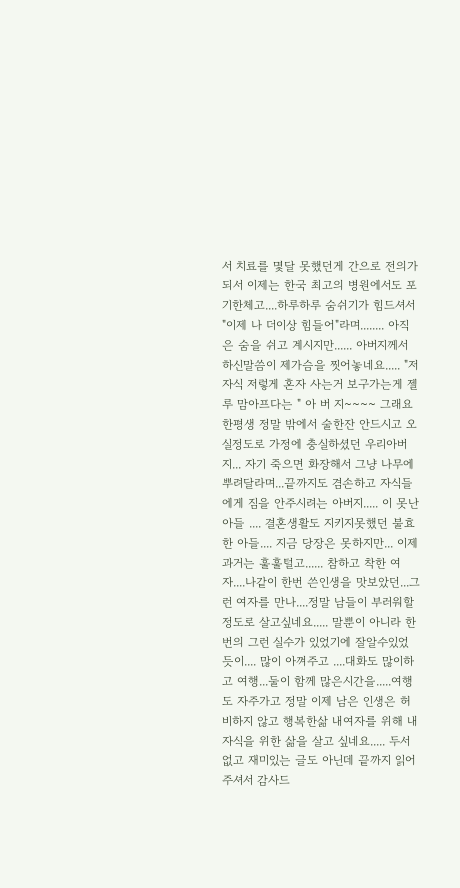서 치료를 몇달 못했던게 간으로 전의가 되서 이제는 한국 최고의 병원에서도 포기한체고....하루하루 숨쉬기가 힘드셔서 "이제 나 더이상 힘들어"라며........ 아직은 숨을 쉬고 계시지만...... 아버지께서 하신말씀이 제가슴을 찟어놓네요..... "저 자식 저렇게 혼자 사는거 보구가는게 젤루 맘아프다는 " 아 버 지~~~~ 그래요 한평생 정말 밖에서 술한잔 안드시고 오실정도로 가정에 충실하셨던 우리아버지... 자기 죽으면 화장해서 그냥 나무에 뿌려달라며...끝까지도 겸손하고 자식들에게 짐을 안주시려는 아버지..... 이 못난 아들 .... 결혼생활도 지키지못했던 불효한 아들.... 지금 당장은 못하지만... 이제 과거는 훌훌털고...... 참하고 착한 여자....나같이 한번 쓴인생을 맛보았던...그런 여자를 만나....정말 남들이 부러워할정도로 살고싶네요..... 말뿐이 아니라 한번의 그런 실수가 있었기에 잘알수있었듯이.... 많이 아껴주고 ....대화도 많이하고 여행...둘이 함께 많은시간을.....여행도 자주가고 정말 이제 남은 인생은 허비하지 않고 행복한삶 내여자를 위해 내 자식을 위한 삶을 살고 싶네요..... 두서없고 재미있는 글도 아닌데 끝까지 읽어 주셔서 감사드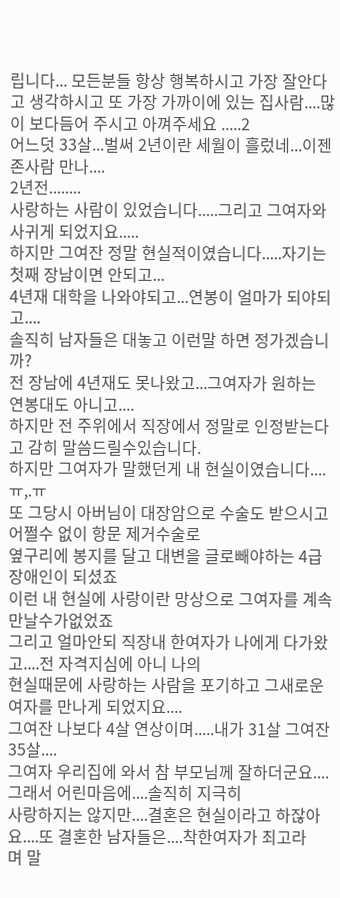립니다... 모든분들 항상 행복하시고 가장 잘안다고 생각하시고 또 가장 가까이에 있는 집사람....많이 보다듬어 주시고 아껴주세요 .....2
어느덧 33살...벌써 2년이란 세월이 흘렀네...이젠 존사람 만나....
2년전........
사랑하는 사람이 있었습니다.....그리고 그여자와 사귀게 되었지요.....
하지만 그여잔 정말 현실적이였습니다.....자기는 첫째 장남이면 안되고...
4년재 대학을 나와야되고...연봉이 얼마가 되야되고....
솔직히 남자들은 대놓고 이런말 하면 정가겠습니까?
전 장남에 4년재도 못나왔고...그여자가 원하는 연봉대도 아니고....
하지만 전 주위에서 직장에서 정말로 인정받는다고 감히 말씀드릴수있습니다.
하지만 그여자가 말했던게 내 현실이였습니다....ㅠ,.ㅠ
또 그당시 아버님이 대장암으로 수술도 받으시고 어쩔수 없이 항문 제거수술로
옆구리에 봉지를 달고 대변을 글로빼야하는 4급 장애인이 되셨죠
이런 내 현실에 사랑이란 망상으로 그여자를 계속 만날수가없었죠
그리고 얼마안되 직장내 한여자가 나에게 다가왔고....전 자격지심에 아니 나의
현실때문에 사랑하는 사람을 포기하고 그새로운 여자를 만나게 되었지요....
그여잔 나보다 4살 연상이며.....내가 31살 그여잔 35살....
그여자 우리집에 와서 참 부모님께 잘하더군요....그래서 어린마음에....솔직히 지극히
사랑하지는 않지만....결혼은 현실이라고 하잖아요....또 결혼한 남자들은....착한여자가 최고라
며 말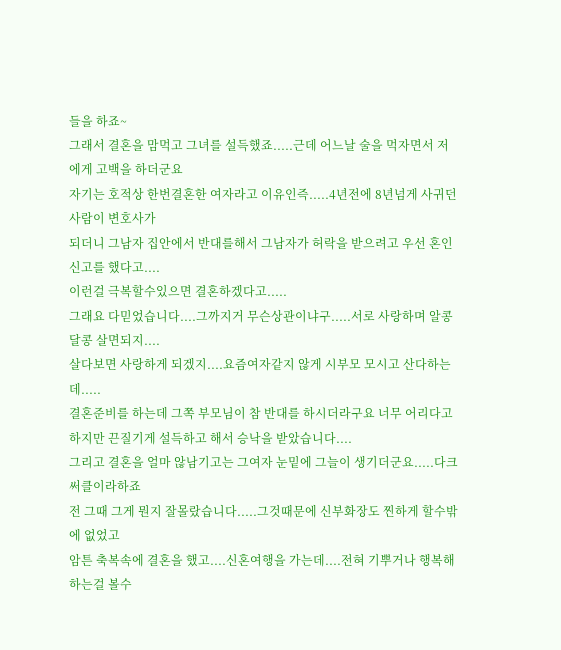들을 하죠~
그래서 결혼을 맘먹고 그녀를 설득했죠.....근데 어느날 술을 먹자면서 저에게 고백을 하더군요
자기는 호적상 한번결혼한 여자라고 이유인즉.....4년전에 8년넘게 사귀던사람이 변호사가
되더니 그남자 집안에서 반대를해서 그남자가 허락을 받으려고 우선 혼인신고를 했다고....
이런걸 극복할수있으면 결혼하겠다고.....
그래요 다믿었습니다....그까지거 무슨상관이냐구.....서로 사랑하며 알콩달콩 살면되지....
살다보면 사랑하게 되겠지....요즘여자같지 않게 시부모 모시고 산다하는데.....
결혼준비를 하는데 그쪽 부모님이 참 반대를 하시더라구요 너무 어리다고
하지만 끈질기게 설득하고 해서 승낙을 받았습니다....
그리고 결혼을 얼마 않남기고는 그여자 눈밑에 그늘이 생기더군요.....다크써클이라하죠
전 그때 그게 뭔지 잘몰랐습니다.....그것때문에 신부화장도 찐하게 할수밖에 없었고
암튼 축복속에 결혼을 했고....신혼여행을 가는데....전혀 기뿌거나 행복해하는걸 볼수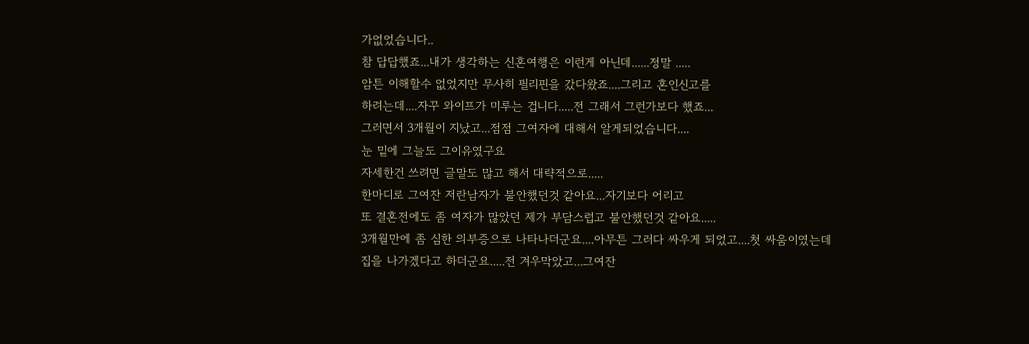가없었습니다..
참 답답했죠...내가 생각하는 신혼여행은 이런게 아닌데......정말 .....
암튼 이해할수 없었지만 무사히 필리핀을 갔다왔죠....그리고 혼인신고를
하려는데....자꾸 와이프가 미루는 겁니다.....전 그래서 그런가보다 했죠...
그러면서 3개월이 지났고...점점 그여자에 대해서 알게되었습니다....
눈 밑에 그늘도 그이유였구요
자세한건 쓰려면 글말도 많고 해서 대략적으로.....
한마디로 그여잔 저란남자가 불안했던것 같아요...자기보다 어리고
또 결혼전에도 좀 여자가 많았던 제가 부담스럽고 불안했던것 같아요.....
3개월만에 좀 심한 의부증으로 나타나더군요....아무튼 그러다 싸우게 되었고....첫 싸움이였는데
집을 나가겠다고 하더군요.....전 겨우막았고...그여잔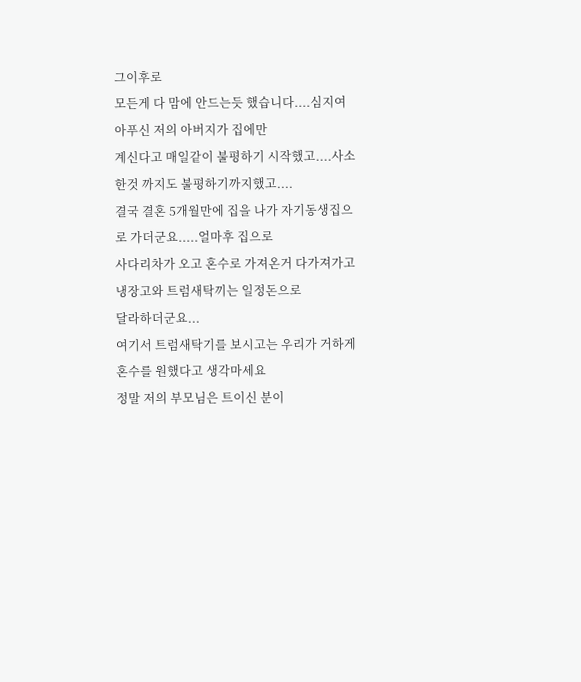그이후로
모든게 다 맘에 안드는듯 했습니다....심지여 아푸신 저의 아버지가 집에만
계신다고 매일같이 불평하기 시작했고....사소한것 까지도 불평하기까지했고....
결국 결혼 5개월만에 집을 나가 자기동생집으로 가더군요.....얼마후 집으로
사다리차가 오고 혼수로 가져온거 다가져가고 냉장고와 트럼새탁끼는 일정돈으로
달라하더군요...
여기서 트럼새탁기를 보시고는 우리가 거하게 혼수를 원했다고 생각마세요
정말 저의 부모님은 트이신 분이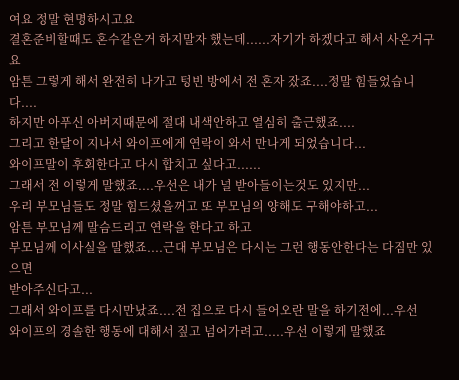여요 정말 현명하시고요
결혼준비할때도 혼수같은거 하지말자 했는데......자기가 하겠다고 해서 사온거구요
암튼 그렇게 해서 완전히 나가고 텅빈 방에서 전 혼자 잤죠....정말 힘들었습니다....
하지만 아푸신 아버지때문에 절대 내색안하고 열심히 출근했죠....
그리고 한달이 지나서 와이프에게 연락이 와서 만나게 되었습니다...
와이프말이 후회한다고 다시 합치고 싶다고......
그래서 전 이렇게 말했죠....우선은 내가 널 받아들이는것도 있지만...
우리 부모님들도 정말 힘드셨을꺼고 또 부모님의 양해도 구해야하고...
암튼 부모님께 말슴드리고 연락을 한다고 하고
부모님께 이사실을 말했죠....근대 부모님은 다시는 그런 행동안한다는 다짐만 있으면
받아주신다고...
그래서 와이프를 다시만났죠....전 집으로 다시 들어오란 말을 하기전에...우선
와이프의 경솔한 행동에 대해서 짚고 넘어가려고.....우선 이렇게 말했죠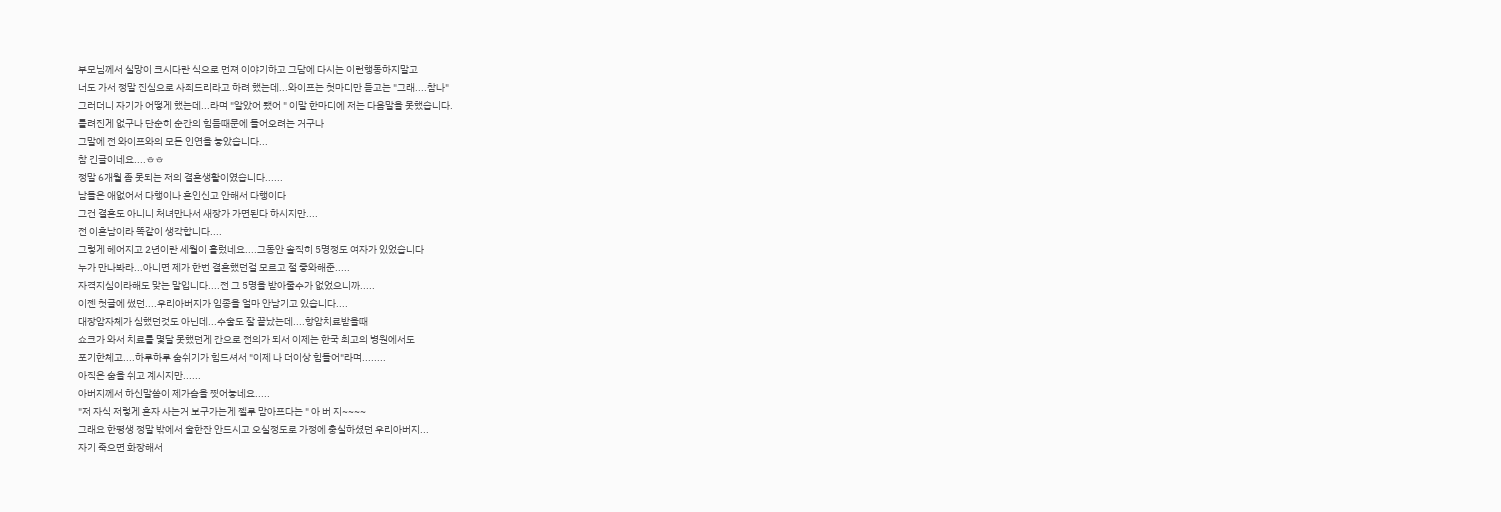부모님께서 실망이 크시다란 식으로 먼져 이야기하고 그담에 다시는 이런행동하지말고
너도 가서 정말 진심으로 사죄드리라고 하려 했는데...와이프는 첫마디만 듣고는 "그래....참나"
그러더니 자기가 어떻게 했는데...라며 "알았어 됐어 " 이말 한마디에 저는 다음말을 못했습니다.
틀려진게 없구나 단순히 순간의 힘듬때문에 들어오려는 거구나
그말에 전 와이프와의 모든 인연을 놓았습니다...
참 긴글이네요....ㅎㅎ
정말 6개월 좀 못되는 저의 결혼생활이였습니다......
남들은 애없어서 다행이나 혼인신고 안해서 다행이다
그건 결혼도 아니니 처녀만나서 새장가 가면된다 하시지만....
전 이혼남이라 똑같이 생각합니다....
그렇게 헤어지고 2년이란 세월이 흘렀네요....그동안 솔직히 5명정도 여자가 있었습니다
누가 만나봐라...아니면 제가 한번 결혼했던걸 모르고 절 좋와해준.....
자격지심이라해도 맞는 말입니다....전 그 5명을 받아줄수가 없었으니까.....
이젠 첫글에 썼던....우리아버지가 임종을 얼마 안남기고 있습니다....
대장암자체가 심했던것도 아닌데...수술도 잘 끝났는데....항암치료받을때
쇼크가 와서 치료를 몇달 못했던게 간으로 전의가 되서 이제는 한국 최고의 병원에서도
포기한체고....하루하루 숨쉬기가 힘드셔서 "이제 나 더이상 힘들어"라며........
아직은 숨을 쉬고 계시지만......
아버지께서 하신말씀이 제가슴을 찟어놓네요.....
"저 자식 저렇게 혼자 사는거 보구가는게 젤루 맘아프다는 " 아 버 지~~~~
그래요 한평생 정말 밖에서 술한잔 안드시고 오실정도로 가정에 충실하셨던 우리아버지...
자기 죽으면 화장해서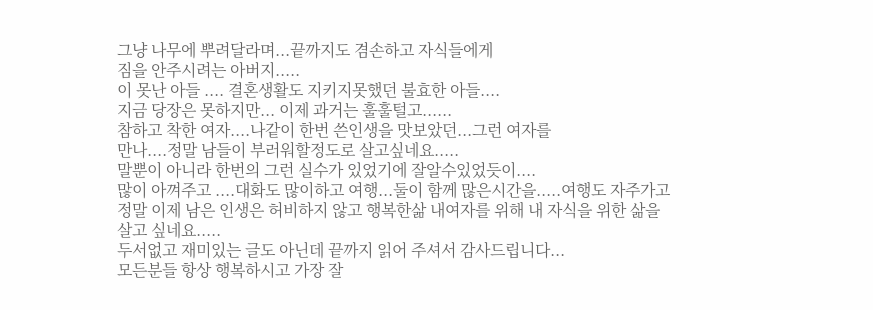그냥 나무에 뿌려달라며...끝까지도 겸손하고 자식들에게
짐을 안주시려는 아버지.....
이 못난 아들 .... 결혼생활도 지키지못했던 불효한 아들....
지금 당장은 못하지만... 이제 과거는 훌훌털고......
참하고 착한 여자....나같이 한번 쓴인생을 맛보았던...그런 여자를
만나....정말 남들이 부러워할정도로 살고싶네요.....
말뿐이 아니라 한번의 그런 실수가 있었기에 잘알수있었듯이....
많이 아껴주고 ....대화도 많이하고 여행...둘이 함께 많은시간을.....여행도 자주가고
정말 이제 남은 인생은 허비하지 않고 행복한삶 내여자를 위해 내 자식을 위한 삶을
살고 싶네요.....
두서없고 재미있는 글도 아닌데 끝까지 읽어 주셔서 감사드립니다...
모든분들 항상 행복하시고 가장 잘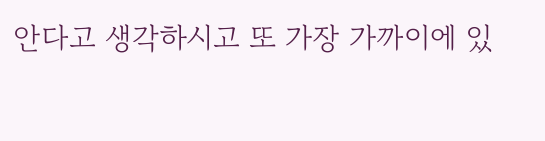안다고 생각하시고 또 가장 가까이에 있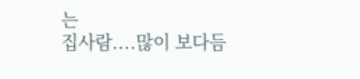는
집사람....많이 보다듬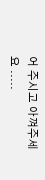어 주시고 아껴주세요 .....